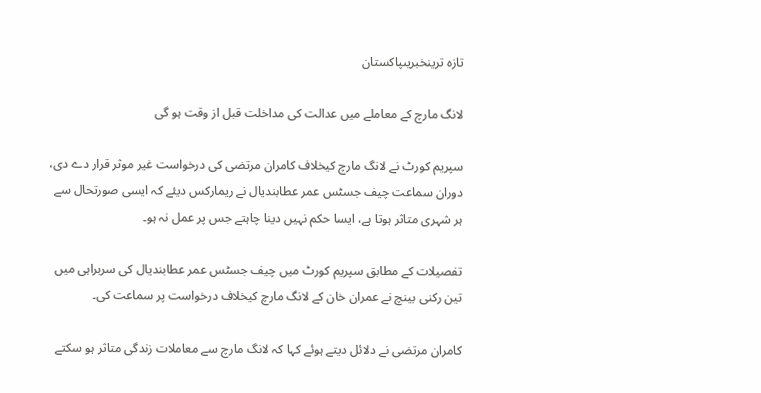تازہ ترینخبریںپاکستان

لانگ مارچ کے معاملے میں عدالت کی مداخلت قبل از وقت ہو گی

سپریم کورٹ نے لانگ مارچ کیخلاف کامران مرتضی کی درخواست غیر موثر قرار دے دی، دوران سماعت چیف جسٹس عمر عطابندیال نے ریمارکس دیئے کہ ایسی صورتحال سے ہر شہری متاثر ہوتا ہے، ایسا حکم نہیں دینا چاہتے جس پر عمل نہ ہو۔

تفصیلات کے مطابق سپریم کورٹ میں چیف جسٹس عمر عطابندیال کی سربراہی میں تین رکنی بینچ نے عمران خان کے لانگ مارچ کیخلاف درخواست پر سماعت کی۔

کامران مرتضی نے دلائل دیتے ہوئے کہا کہ لانگ مارچ سے معاملات زندگی متاثر ہو سکتے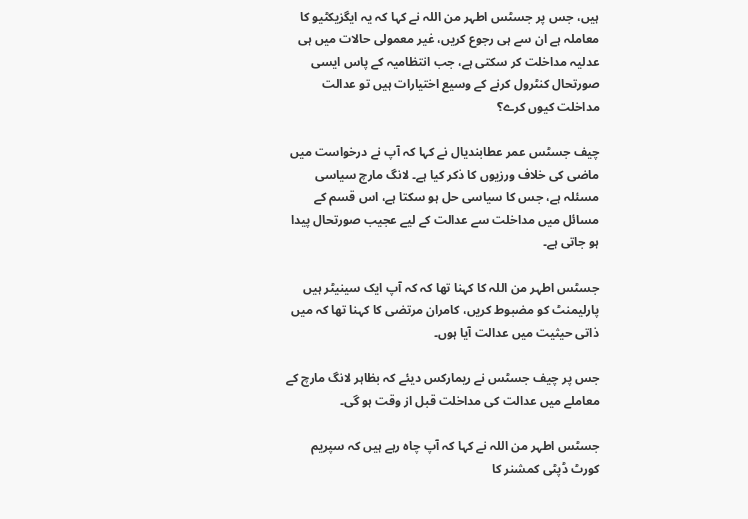ہیں، جس پر جسٹس اطہر من اللہ نے کہا کہ یہ ایگزیکٹیو کا معاملہ ہے ان سے ہی رجوع کریں، غیر معمولی حالات میں ہی عدلیہ مداخلت کر سکتی ہے، جب انتظامیہ کے پاس ایسی صورتحال کنٹرول کرنے کے وسیع اختیارات ہیں تو عدالت مداخلت کیوں کرے؟

چیف جسٹس عمر عطابندیال نے کہا کہ آپ نے درخواست میں ماضی کی خلاف ورزیوں کا ذکر کیا ہے۔ لانگ مارچ سیاسی مسئلہ ہے، جس کا سیاسی حل ہو سکتا ہے، اس قسم کے مسائل میں مداخلت سے عدالت کے لیے عجیب صورتحال پیدا ہو جاتی ہے۔

جسٹس اطہر من اللہ کا کہنا تھا کہ کہ آپ ایک سینیٹر ہیں پارلیمنٹ کو مضبوط کریں، کامران مرتضی کا کہنا تھا کہ میں ذاتی حیثیت میں عدالت آیا ہوں۔

جس پر چیف جسٹس نے ریمارکس دیئے کہ بظاہر لانگ مارچ کے معاملے میں عدالت کی مداخلت قبل از وقت ہو گی۔

جسٹس اطہر من اللہ نے کہا کہ آپ چاہ رہے ہیں کہ سپریم کورٹ ڈپٹی کمشنر کا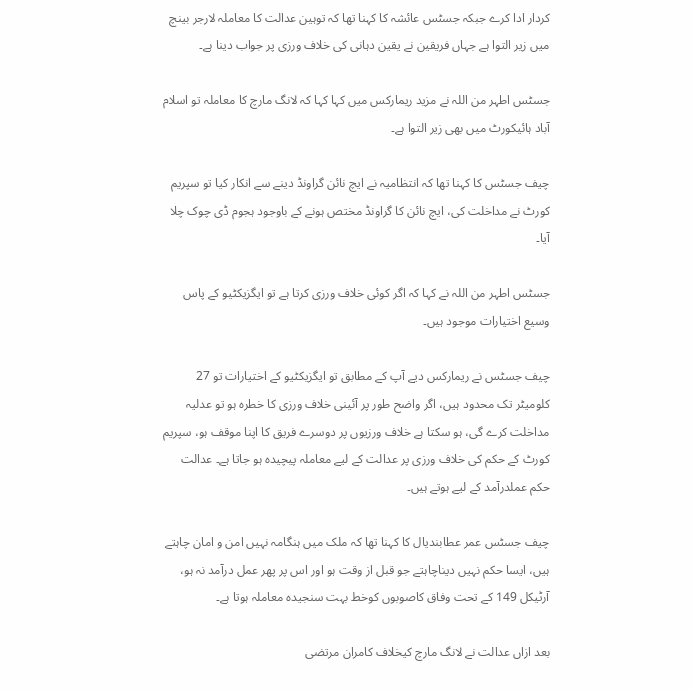کردار ادا کرے جبکہ جسٹس عائشہ کا کہنا تھا کہ توہین عدالت کا معاملہ لارجر بینچ میں زیر التوا ہے جہاں فریقین نے یقین دہانی کی خلاف ورزی پر جواب دینا ہے۔

جسٹس اطہر من اللہ نے مزید ریمارکس میں کہا کہا کہ لانگ مارچ کا معاملہ تو اسلام آباد ہائیکورٹ میں بھی زیر التوا ہے۔

چیف جسٹس کا کہنا تھا کہ انتظامیہ نے ایچ نائن گراونڈ دینے سے انکار کیا تو سپریم کورٹ نے مداخلت کی، ایچ نائن کا گراونڈ مختص ہونے کے باوجود ہجوم ڈی چوک چلا آیا۔

جسٹس اطہر من اللہ نے کہا کہ اگر کوئی خلاف ورزی کرتا ہے تو ایگزیکٹیو کے پاس وسیع اختیارات موجود ہیں۔

چیف جسٹس نے ریمارکس دیے آپ کے مطابق تو ایگزیکٹیو کے اختیارات تو 27 کلومیٹر تک محدود ہیں، اگر واضح طور پر آئینی خلاف ورزی کا خطرہ ہو تو عدلیہ مداخلت کرے گی، ہو سکتا ہے خلاف ورزیوں پر دوسرے فریق کا اپنا موقف ہو، سپریم کورٹ کے حکم کی خلاف ورزی پر عدالت کے لیے معاملہ پیچیدہ ہو جاتا ہے۔ عدالت حکم عملدرآمد کے لیے ہوتے ہیں۔

چیف جسٹس عمر عطابندیال کا کہنا تھا کہ ملک میں ہنگامہ نہیں امن و امان چاہتے ہیں، ایسا حکم نہیں دیناچاہتے جو قبل از وقت ہو اور اس پر پھر عمل درآمد نہ ہو، آرٹیکل 149 کے تحت وفاق کاصوبوں کوخط بہت سنجیدہ معاملہ ہوتا ہے۔

بعد ازاں عدالت نے لانگ مارچ کیخلاف کامران مرتضی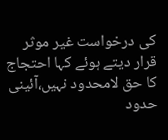کی درخواست غیر موثر قرار دیتے ہوئے کہا احتجاج کا حق لامحدود نہیں،آئینی حدود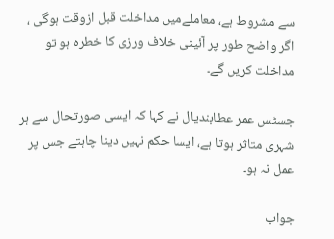سے مشروط ہے، معاملےمیں مداخلت قبل ازوقت ہوگی ، اگر واضح طور پر آئینی خلاف ورزی کا خطرہ ہو تو مداخلت کریں گے۔

جسٹس عمر عطابندیال نے کہا کہ ایسی صورتحال سے ہر شہری متاثر ہوتا ہے، ایسا حکم نہیں دینا چاہتے جس پر عمل نہ ہو۔

جواب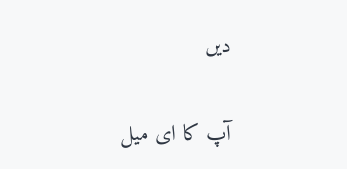دیں

آپ کا ای میل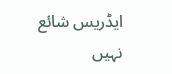ایڈریس شائع نہیں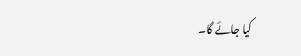کیا جائے گا۔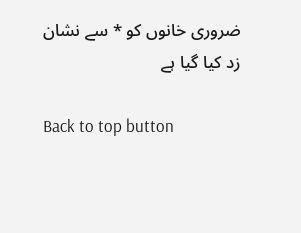ضروری خانوں کو * سے نشان زد کیا گیا ہے

Back to top button